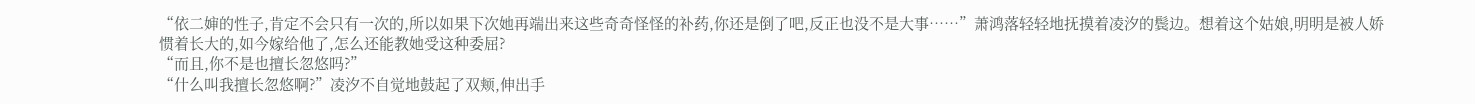“依二婶的性子,肯定不会只有一次的,所以如果下次她再端出来这些奇奇怪怪的补药,你还是倒了吧,反正也没不是大事……”萧鸿落轻轻地抚摸着凌汐的鬓边。想着这个姑娘,明明是被人娇惯着长大的,如今嫁给他了,怎么还能教她受这种委屈?
“而且,你不是也擅长忽悠吗?”
“什么叫我擅长忽悠啊?”凌汐不自觉地鼓起了双颊,伸出手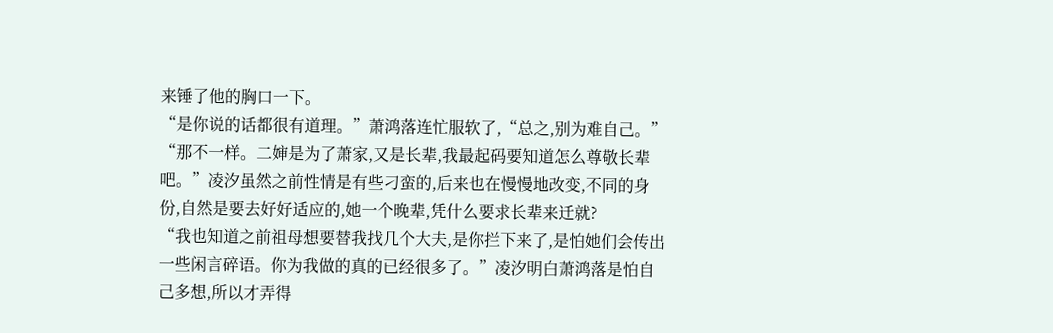来锤了他的胸口一下。
“是你说的话都很有道理。”萧鸿落连忙服软了,“总之,别为难自己。”
“那不一样。二婶是为了萧家,又是长辈,我最起码要知道怎么尊敬长辈吧。”凌汐虽然之前性情是有些刁蛮的,后来也在慢慢地改变,不同的身份,自然是要去好好适应的,她一个晚辈,凭什么要求长辈来迁就?
“我也知道之前祖母想要替我找几个大夫,是你拦下来了,是怕她们会传出一些闲言碎语。你为我做的真的已经很多了。”凌汐明白萧鸿落是怕自己多想,所以才弄得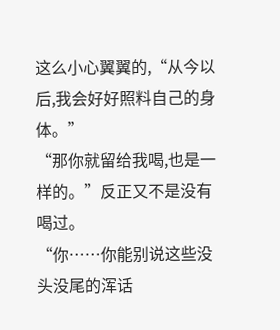这么小心翼翼的,“从今以后,我会好好照料自己的身体。”
“那你就留给我喝,也是一样的。”反正又不是没有喝过。
“你……你能别说这些没头没尾的浑话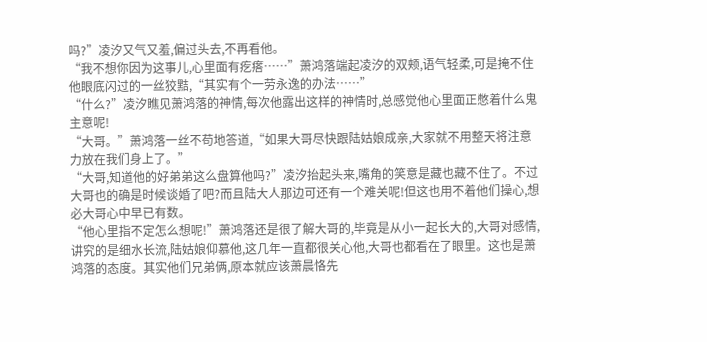吗?”凌汐又气又羞,偏过头去,不再看他。
“我不想你因为这事儿,心里面有疙瘩……”萧鸿落端起凌汐的双颊,语气轻柔,可是掩不住他眼底闪过的一丝狡黠,“其实有个一劳永逸的办法……”
“什么?”凌汐瞧见萧鸿落的神情,每次他露出这样的神情时,总感觉他心里面正憋着什么鬼主意呢!
“大哥。”萧鸿落一丝不苟地答道,“如果大哥尽快跟陆姑娘成亲,大家就不用整天将注意力放在我们身上了。”
“大哥,知道他的好弟弟这么盘算他吗?”凌汐抬起头来,嘴角的笑意是藏也藏不住了。不过大哥也的确是时候谈婚了吧?而且陆大人那边可还有一个难关呢!但这也用不着他们操心,想必大哥心中早已有数。
“他心里指不定怎么想呢!”萧鸿落还是很了解大哥的,毕竟是从小一起长大的,大哥对感情,讲究的是细水长流,陆姑娘仰慕他,这几年一直都很关心他,大哥也都看在了眼里。这也是萧鸿落的态度。其实他们兄弟俩,原本就应该萧晨恪先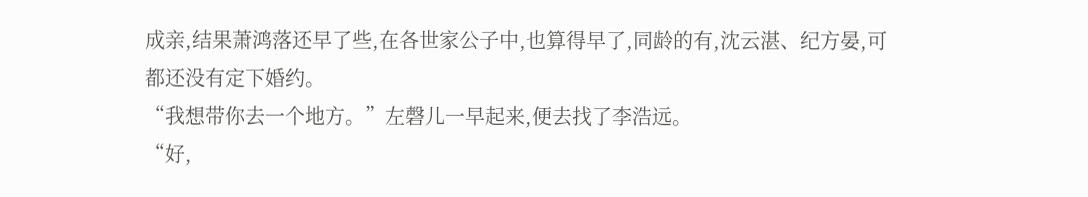成亲,结果萧鸿落还早了些,在各世家公子中,也算得早了,同龄的有,沈云湛、纪方晏,可都还没有定下婚约。
“我想带你去一个地方。”左磬儿一早起来,便去找了李浩远。
“好,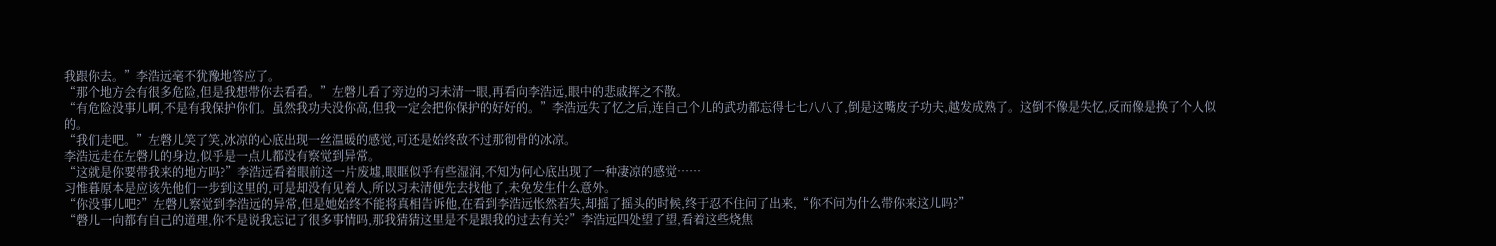我跟你去。”李浩远毫不犹豫地答应了。
“那个地方会有很多危险,但是我想带你去看看。”左磬儿看了旁边的习未清一眼,再看向李浩远,眼中的悲戚挥之不散。
“有危险没事儿啊,不是有我保护你们。虽然我功夫没你高,但我一定会把你保护的好好的。”李浩远失了忆之后,连自己个儿的武功都忘得七七八八了,倒是这嘴皮子功夫,越发成熟了。这倒不像是失忆,反而像是换了个人似的。
“我们走吧。”左磬儿笑了笑,冰凉的心底出现一丝温暖的感觉,可还是始终敌不过那彻骨的冰凉。
李浩远走在左磬儿的身边,似乎是一点儿都没有察觉到异常。
“这就是你要带我来的地方吗?”李浩远看着眼前这一片废墟,眼眶似乎有些湿润,不知为何心底出现了一种凄凉的感觉……
习惟暮原本是应该先他们一步到这里的,可是却没有见着人,所以习未清便先去找他了,未免发生什么意外。
“你没事儿吧?”左磬儿察觉到李浩远的异常,但是她始终不能将真相告诉他,在看到李浩远怅然若失,却摇了摇头的时候,终于忍不住问了出来,“你不问为什么带你来这儿吗?”
“磬儿一向都有自己的道理,你不是说我忘记了很多事情吗,那我猜猜这里是不是跟我的过去有关?”李浩远四处望了望,看着这些烧焦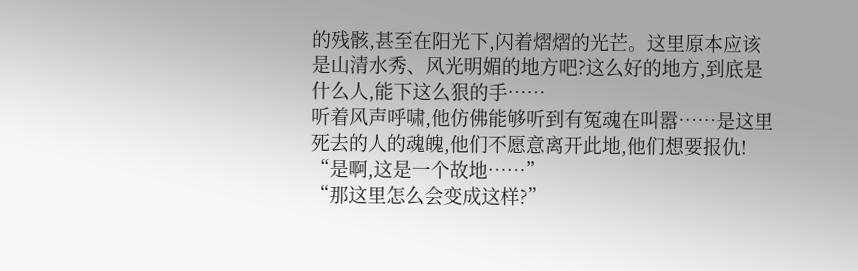的残骸,甚至在阳光下,闪着熠熠的光芒。这里原本应该是山清水秀、风光明媚的地方吧?这么好的地方,到底是什么人,能下这么狠的手……
听着风声呼啸,他仿佛能够听到有冤魂在叫嚣……是这里死去的人的魂魄,他们不愿意离开此地,他们想要报仇!
“是啊,这是一个故地……”
“那这里怎么会变成这样?”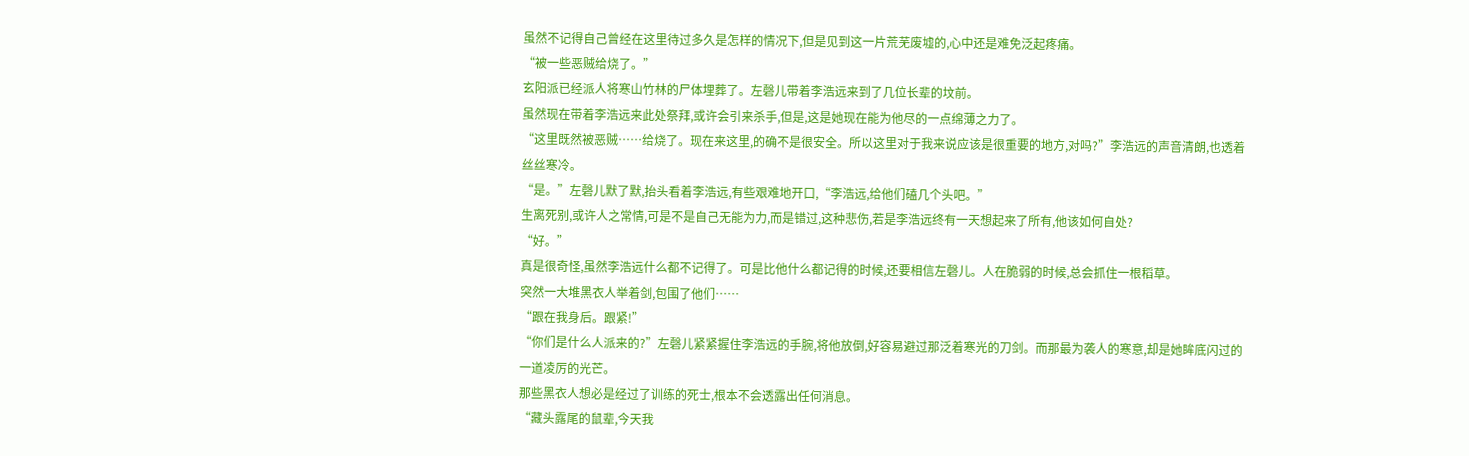虽然不记得自己曾经在这里待过多久是怎样的情况下,但是见到这一片荒芜废墟的,心中还是难免泛起疼痛。
“被一些恶贼给烧了。”
玄阳派已经派人将寒山竹林的尸体埋葬了。左磬儿带着李浩远来到了几位长辈的坟前。
虽然现在带着李浩远来此处祭拜,或许会引来杀手,但是,这是她现在能为他尽的一点绵薄之力了。
“这里既然被恶贼……给烧了。现在来这里,的确不是很安全。所以这里对于我来说应该是很重要的地方,对吗?”李浩远的声音清朗,也透着丝丝寒冷。
“是。”左磬儿默了默,抬头看着李浩远,有些艰难地开口,“李浩远,给他们磕几个头吧。”
生离死别,或许人之常情,可是不是自己无能为力,而是错过,这种悲伤,若是李浩远终有一天想起来了所有,他该如何自处?
“好。”
真是很奇怪,虽然李浩远什么都不记得了。可是比他什么都记得的时候,还要相信左磬儿。人在脆弱的时候,总会抓住一根稻草。
突然一大堆黑衣人举着剑,包围了他们……
“跟在我身后。跟紧!”
“你们是什么人派来的?”左磬儿紧紧握住李浩远的手腕,将他放倒,好容易避过那泛着寒光的刀剑。而那最为袭人的寒意,却是她眸底闪过的一道凌厉的光芒。
那些黑衣人想必是经过了训练的死士,根本不会透露出任何消息。
“藏头露尾的鼠辈,今天我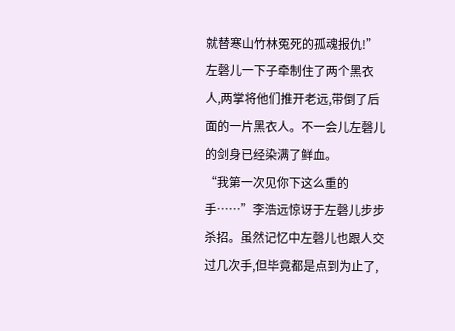就替寒山竹林冤死的孤魂报仇!”左磬儿一下子牵制住了两个黑衣人,两掌将他们推开老远,带倒了后面的一片黑衣人。不一会儿左磬儿的剑身已经染满了鲜血。
“我第一次见你下这么重的手……”李浩远惊讶于左磬儿步步杀招。虽然记忆中左磬儿也跟人交过几次手,但毕竟都是点到为止了,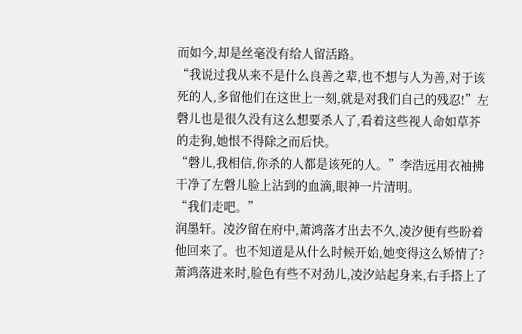而如今,却是丝毫没有给人留活路。
“我说过我从来不是什么良善之辈,也不想与人为善,对于该死的人,多留他们在这世上一刻,就是对我们自己的残忍!”左磬儿也是很久没有这么想要杀人了,看着这些视人命如草芥的走狗,她恨不得除之而后快。
“磬儿,我相信,你杀的人都是该死的人。”李浩远用衣袖拂干净了左磬儿脸上沾到的血滴,眼神一片清明。
“我们走吧。”
润墨轩。凌汐留在府中,萧鸿落才出去不久,凌汐便有些盼着他回来了。也不知道是从什么时候开始,她变得这么矫情了?
萧鸿落进来时,脸色有些不对劲儿,凌汐站起身来,右手搭上了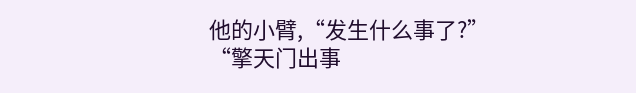他的小臂,“发生什么事了?”
“擎天门出事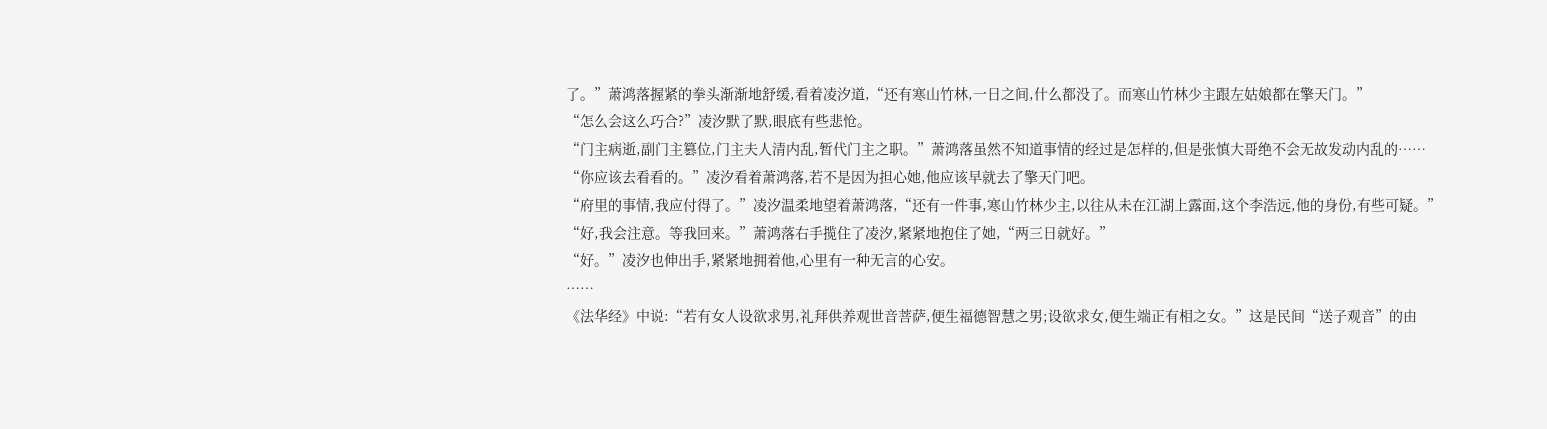了。”萧鸿落握紧的拳头渐渐地舒缓,看着凌汐道,“还有寒山竹林,一日之间,什么都没了。而寒山竹林少主跟左姑娘都在擎天门。”
“怎么会这么巧合?”凌汐默了默,眼底有些悲怆。
“门主病逝,副门主篡位,门主夫人清内乱,暂代门主之职。”萧鸿落虽然不知道事情的经过是怎样的,但是张慎大哥绝不会无故发动内乱的……
“你应该去看看的。”凌汐看着萧鸿落,若不是因为担心她,他应该早就去了擎天门吧。
“府里的事情,我应付得了。”凌汐温柔地望着萧鸿落,“还有一件事,寒山竹林少主,以往从未在江湖上露面,这个李浩远,他的身份,有些可疑。”
“好,我会注意。等我回来。”萧鸿落右手揽住了凌汐,紧紧地抱住了她,“两三日就好。”
“好。”凌汐也伸出手,紧紧地拥着他,心里有一种无言的心安。
……
《法华经》中说:“若有女人设欲求男,礼拜供养观世音菩萨,便生福德智慧之男;设欲求女,便生端正有相之女。”这是民间“送子观音”的由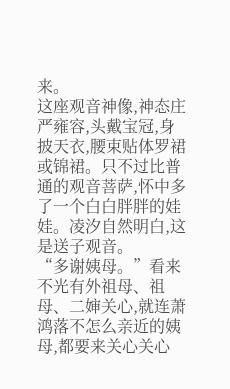来。
这座观音神像,神态庄严雍容,头戴宝冠,身披天衣,腰束贴体罗裙或锦裙。只不过比普通的观音菩萨,怀中多了一个白白胖胖的娃娃。凌汐自然明白,这是送子观音。
“多谢姨母。”看来不光有外祖母、祖母、二婶关心,就连萧鸿落不怎么亲近的姨母,都要来关心关心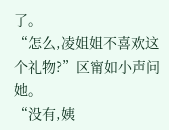了。
“怎么,凌姐姐不喜欢这个礼物?”区甯如小声问她。
“没有,姨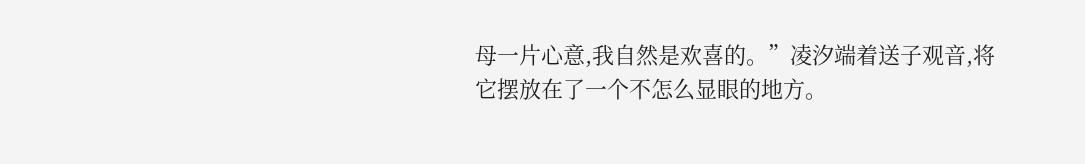母一片心意,我自然是欢喜的。”凌汐端着送子观音,将它摆放在了一个不怎么显眼的地方。